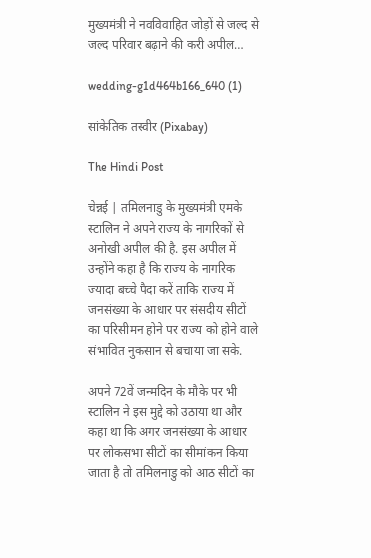मुख्यमंत्री ने नवविवाहित जोड़ों से जल्द से जल्द परिवार बढ़ाने की करी अपील…

wedding-g1d464b166_640 (1)

सांकेतिक तस्वीर (Pixabay)

The Hindi Post

चेन्नई | तमिलनाडु के मुख्यमंत्री एमके स्टालिन ने अपने राज्य के नागरिकों से अनोखी अपील की है. इस अपील में उन्होंने कहा है कि राज्य के नागरिक ज्यादा बच्चे पैदा करें ताकि राज्य में जनसंख्या के आधार पर संसदीय सीटों का परिसीमन होने पर राज्य को होने वाले संभावित नुकसान से बचाया जा सके.

अपने 72वें जन्मदिन के मौके पर भी स्टालिन ने इस मुद्दे को उठाया था और कहा था कि अगर जनसंख्या के आधार पर लोकसभा सीटों का सीमांकन किया जाता है तो तमिलनाडु को आठ सीटों का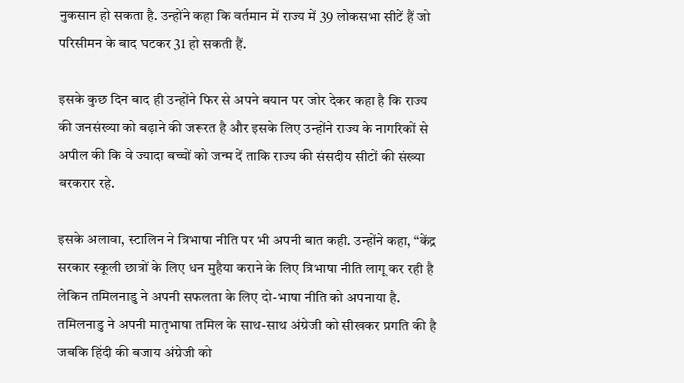नुकसान हो सकता है. उन्होंने कहा कि वर्तमान में राज्य में 39 लोकसभा सीटें हैं जो परिसीमन के बाद घटकर 31 हो सकती हैं.

इसके कुछ दिन बाद ही उन्होंने फिर से अपने बयान पर जोर देकर कहा है कि राज्य की जनसंख्या को बढ़ाने की जरूरत है और इसके लिए उन्होंने राज्य के नागरिकों से अपील की कि वे ज्यादा बच्चों को जन्म दें ताकि राज्य की संसदीय सीटों की संख्या बरकरार रहे.

इसके अलावा, स्टालिन ने त्रिभाषा नीति पर भी अपनी बात कही. उन्होंने कहा, “केंद्र सरकार स्कूली छात्रों के लिए धन मुहैया कराने के लिए त्रिभाषा नीति लागू कर रही है लेकिन तमिलनाडु ने अपनी सफलता के लिए दो-भाषा नीति को अपनाया है. तमिलनाडु ने अपनी मातृभाषा तमिल के साथ-साथ अंग्रेजी को सीखकर प्रगति की है जबकि हिंदी की बजाय अंग्रेजी को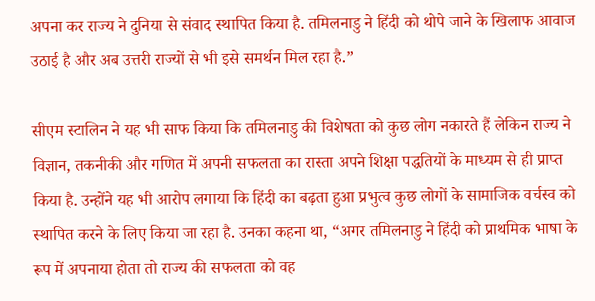अपना कर राज्य ने दुनिया से संवाद स्थापित किया है. तमिलनाडु ने हिंदी को थोपे जाने के खिलाफ आवाज उठाई है और अब उत्तरी राज्यों से भी इसे समर्थन मिल रहा है.”

सीएम स्टालिन ने यह भी साफ किया कि तमिलनाडु की विशेषता को कुछ लोग नकारते हैं लेकिन राज्य ने विज्ञान, तकनीकी और गणित में अपनी सफलता का रास्ता अपने शिक्षा पद्धतियों के माध्यम से ही प्राप्त किया है. उन्होंने यह भी आरोप लगाया कि हिंदी का बढ़ता हुआ प्रभुत्व कुछ लोगों के सामाजिक वर्चस्व को स्थापित करने के लिए किया जा रहा है. उनका कहना था, “अगर तमिलनाडु ने हिंदी को प्राथमिक भाषा के रूप में अपनाया होता तो राज्य की सफलता को वह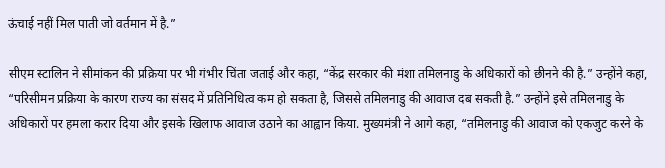ऊंचाई नहीं मिल पाती जो वर्तमान में है.”

सीएम स्टालिन ने सीमांकन की प्रक्रिया पर भी गंभीर चिंता जताई और कहा, “केंद्र सरकार की मंशा तमिलनाडु के अधिकारों को छीनने की है.” उन्होंने कहा, “परिसीमन प्रक्रिया के कारण राज्य का संसद में प्रतिनिधित्व कम हो सकता है, जिससे तमिलनाडु की आवाज दब सकती है.” उन्होंने इसे तमिलनाडु के अधिकारों पर हमला करार दिया और इसके खिलाफ आवाज उठाने का आह्वान किया. मुख्यमंत्री ने आगे कहा, “तमिलनाडु की आवाज को एकजुट करने के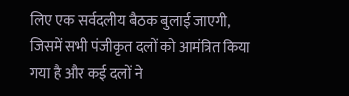लिए एक सर्वदलीय बैठक बुलाई जाएगी, जिसमें सभी पंजीकृत दलों को आमंत्रित किया गया है और कई दलों ने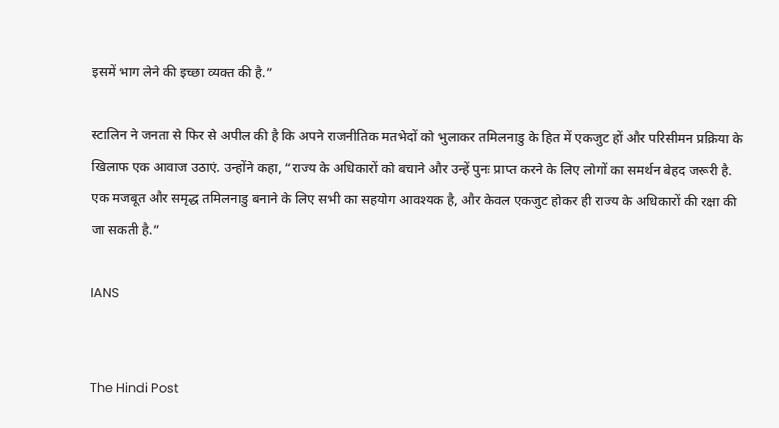इसमें भाग लेने की इच्छा व्यक्त की है.”

स्टालिन ने जनता से फिर से अपील की है कि अपने राजनीतिक मतभेदों को भुलाकर तमिलनाडु के हित में एकजुट हों और परिसीमन प्रक्रिया के खिलाफ एक आवाज उठाएं. उन्होंने कहा, “राज्य के अधिकारों को बचाने और उन्हें पुनः प्राप्त करने के लिए लोगों का समर्थन बेहद जरूरी है. एक मजबूत और समृद्ध तमिलनाडु बनाने के लिए सभी का सहयोग आवश्यक है, और केवल एकजुट होकर ही राज्य के अधिकारों की रक्षा की जा सकती है.”

IANS


The Hindi Post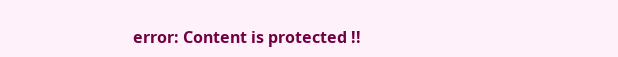error: Content is protected !!